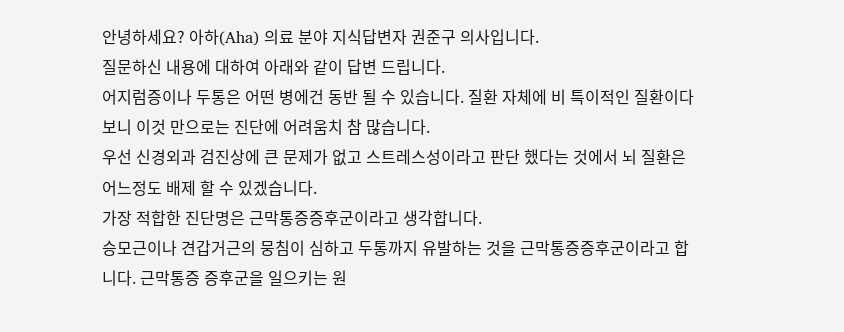안녕하세요? 아하(Aha) 의료 분야 지식답변자 권준구 의사입니다.
질문하신 내용에 대하여 아래와 같이 답변 드립니다.
어지럼증이나 두통은 어떤 병에건 동반 될 수 있습니다. 질환 자체에 비 특이적인 질환이다 보니 이것 만으로는 진단에 어려움치 참 많습니다.
우선 신경외과 검진상에 큰 문제가 없고 스트레스성이라고 판단 했다는 것에서 뇌 질환은 어느정도 배제 할 수 있겠습니다.
가장 적합한 진단명은 근막통증증후군이라고 생각합니다.
승모근이나 견갑거근의 뭉침이 심하고 두통까지 유발하는 것을 근막통증증후군이라고 합니다. 근막통증 증후군을 일으키는 원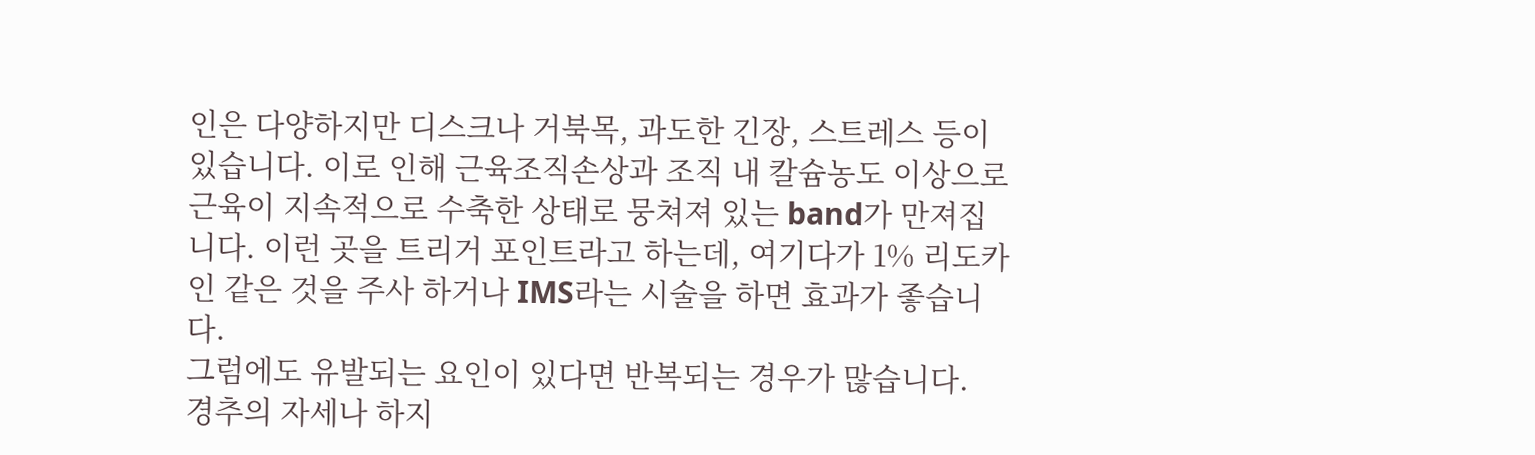인은 다양하지만 디스크나 거북목, 과도한 긴장, 스트레스 등이 있습니다. 이로 인해 근육조직손상과 조직 내 칼슘농도 이상으로 근육이 지속적으로 수축한 상태로 뭉쳐져 있는 band가 만져집니다. 이런 곳을 트리거 포인트라고 하는데, 여기다가 1% 리도카인 같은 것을 주사 하거나 IMS라는 시술을 하면 효과가 좋습니다.
그럼에도 유발되는 요인이 있다면 반복되는 경우가 많습니다.
경추의 자세나 하지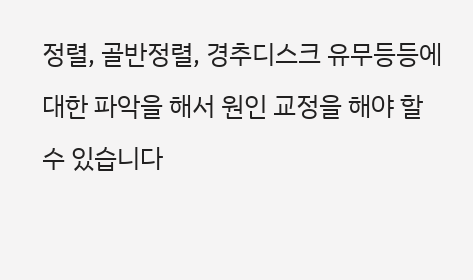정렬, 골반정렬, 경추디스크 유무등등에 대한 파악을 해서 원인 교정을 해야 할 수 있습니다